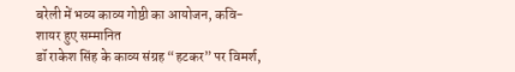बरेली में भव्य काव्य गोष्ठी का आयोजन, कवि-शायर हुए सम्मानित
डॉ राकेश सिंह के काव्य संग्रह “हटकर” पर विमर्श,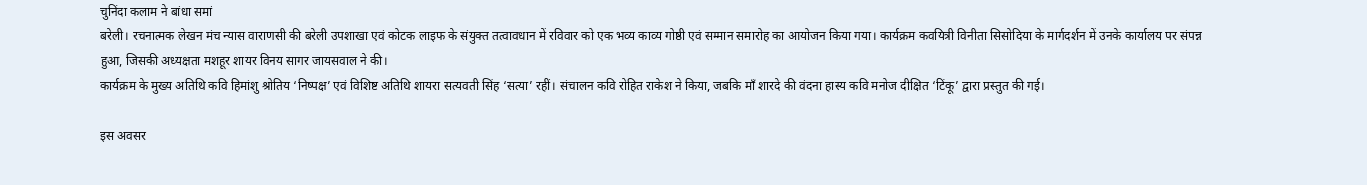चुनिंदा कलाम ने बांधा समां
बरेली। रचनात्मक लेखन मंच न्यास वाराणसी की बरेली उपशाखा एवं कोटक लाइफ के संयुक्त तत्वावधान में रविवार को एक भव्य काव्य गोष्ठी एवं सम्मान समारोह का आयोजन किया गया। कार्यक्रम कवयित्री विनीता सिसोदिया के मार्गदर्शन में उनके कार्यालय पर संपन्न हुआ, जिसकी अध्यक्षता मशहूर शायर विनय सागर जायसवाल ने की।
कार्यक्रम के मुख्य अतिथि कवि हिमांशु श्रोतिय ‘निष्पक्ष’ एवं विशिष्ट अतिथि शायरा सत्यवती सिंह ‘सत्या’ रहीं। संचालन कवि रोहित राकेश ने किया, जबकि माँ शारदे की वंदना हास्य कवि मनोज दीक्षित ‘टिंकू’ द्वारा प्रस्तुत की गई।

इस अवसर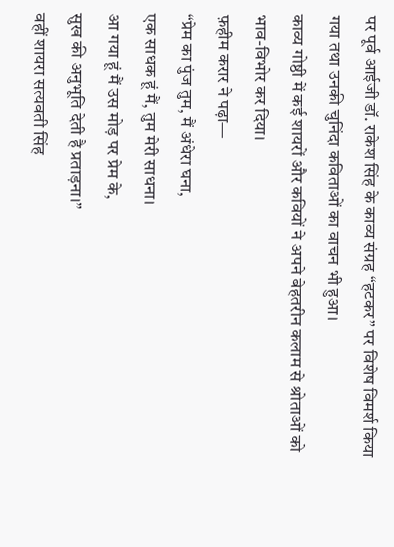पर पूर्व आईजी डॉ. राकेश सिंह के काव्य संग्रह “हटकर” पर विशेष विमर्श किया गया तथा उनकी चुनिंदा कविताओं का वाचन भी हुआ।
काव्य गोष्ठी में कई शायरों और कवियों ने अपने बेहतरीन कलाम से श्रोताओं को भाव-विभोर कर दिया।
फ़हीम करार ने पढ़ा—
“प्रेम का पुंज तुम, मैं अंधेरा घना,
एक साधक हूं मैं, तुम मेरी साधना।
आ गया हूं मैं उस मोड़ पर प्रेम के,
सुख की अनुभूति देती है प्रताड़ना।”
वहीं शायरा सत्यवती सिंह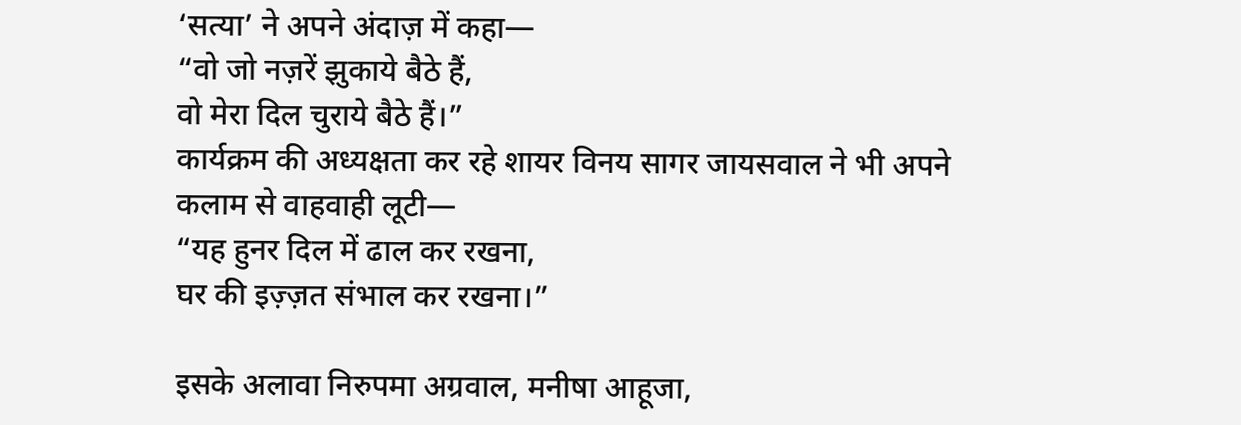‘सत्या’ ने अपने अंदाज़ में कहा—
“वो जो नज़रें झुकाये बैठे हैं,
वो मेरा दिल चुराये बैठे हैं।”
कार्यक्रम की अध्यक्षता कर रहे शायर विनय सागर जायसवाल ने भी अपने कलाम से वाहवाही लूटी—
“यह हुनर दिल में ढाल कर रखना,
घर की इज़्ज़त संभाल कर रखना।”

इसके अलावा निरुपमा अग्रवाल, मनीषा आहूजा,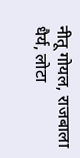नीतू गोयल, राजबाला धैर्य, लोटा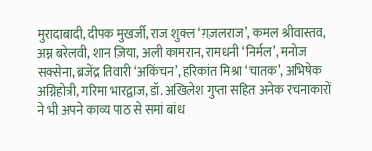मुरादाबादी, दीपक मुखर्जी, राज शुक्ल ‘ग़ज़लराज’, कमल श्रीवास्तव, अम्न बरेलवी, शान ज़िया, अली कामरान, रामधनी ‘निर्मल’, मनोज सक्सेना, ब्रजेंद्र तिवारी ‘अकिंचन’, हरिकांत मिश्रा ‘चातक’, अभिषेक अग्निहोत्री, गरिमा भारद्वाज, डॉ. अखिलेश गुप्ता सहित अनेक रचनाकारों ने भी अपने काव्य पाठ से समां बांध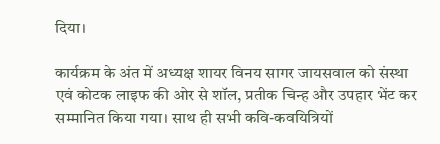दिया।

कार्यक्रम के अंत में अध्यक्ष शायर विनय सागर जायसवाल को संस्था एवं कोटक लाइफ की ओर से शॉल, प्रतीक चिन्ह और उपहार भेंट कर सम्मानित किया गया। साथ ही सभी कवि-कवयित्रियों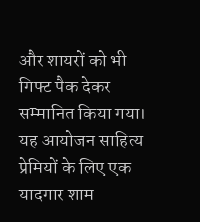और शायरों को भी गिफ्ट पैक देकर सम्मानित किया गया।
यह आयोजन साहित्य प्रेमियों के लिए एक यादगार शाम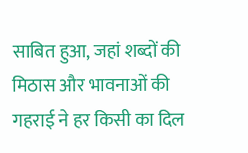साबित हुआ, जहां शब्दों की मिठास और भावनाओं की गहराई ने हर किसी का दिल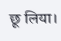छू लिया।